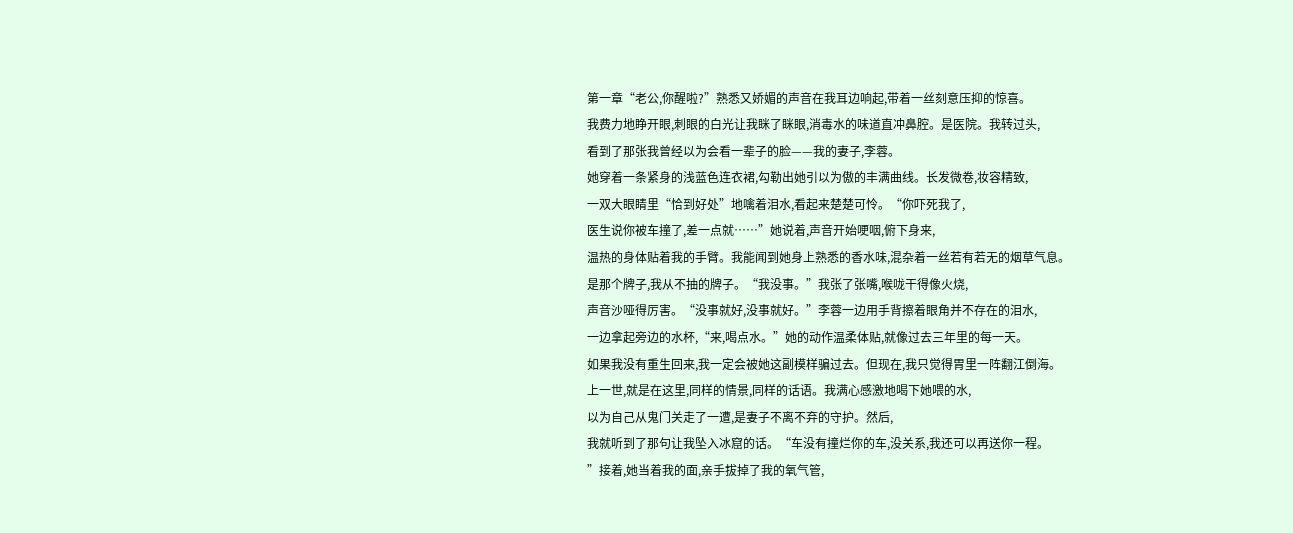第一章“老公,你醒啦?”熟悉又娇媚的声音在我耳边响起,带着一丝刻意压抑的惊喜。
我费力地睁开眼,刺眼的白光让我眯了眯眼,消毒水的味道直冲鼻腔。是医院。我转过头,
看到了那张我曾经以为会看一辈子的脸——我的妻子,李蓉。
她穿着一条紧身的浅蓝色连衣裙,勾勒出她引以为傲的丰满曲线。长发微卷,妆容精致,
一双大眼睛里“恰到好处”地噙着泪水,看起来楚楚可怜。“你吓死我了,
医生说你被车撞了,差一点就……”她说着,声音开始哽咽,俯下身来,
温热的身体贴着我的手臂。我能闻到她身上熟悉的香水味,混杂着一丝若有若无的烟草气息。
是那个牌子,我从不抽的牌子。“我没事。”我张了张嘴,喉咙干得像火烧,
声音沙哑得厉害。“没事就好,没事就好。”李蓉一边用手背擦着眼角并不存在的泪水,
一边拿起旁边的水杯,“来,喝点水。”她的动作温柔体贴,就像过去三年里的每一天。
如果我没有重生回来,我一定会被她这副模样骗过去。但现在,我只觉得胃里一阵翻江倒海。
上一世,就是在这里,同样的情景,同样的话语。我满心感激地喝下她喂的水,
以为自己从鬼门关走了一遭,是妻子不离不弃的守护。然后,
我就听到了那句让我坠入冰窟的话。“车没有撞烂你的车,没关系,我还可以再送你一程。
”接着,她当着我的面,亲手拔掉了我的氧气管,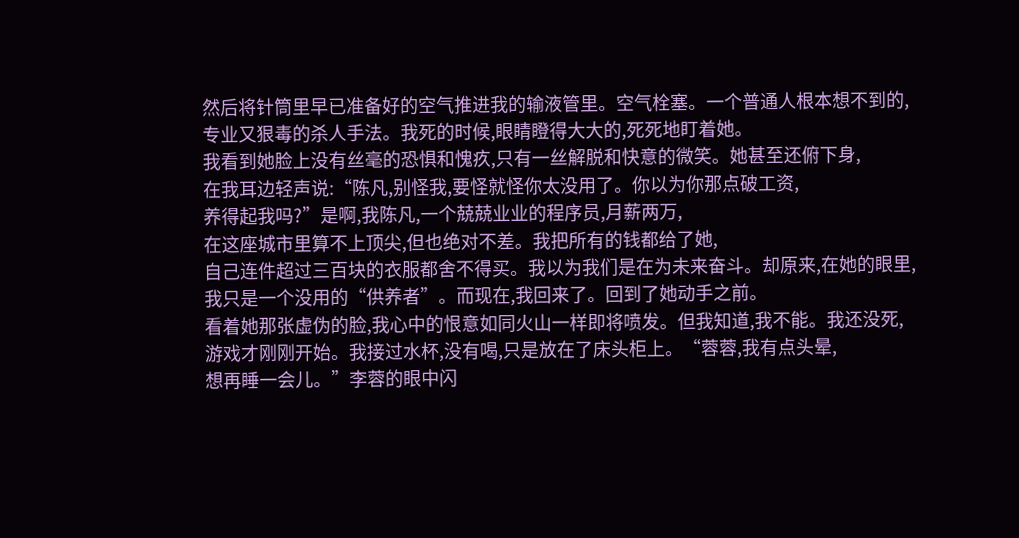然后将针筒里早已准备好的空气推进我的输液管里。空气栓塞。一个普通人根本想不到的,
专业又狠毒的杀人手法。我死的时候,眼睛瞪得大大的,死死地盯着她。
我看到她脸上没有丝毫的恐惧和愧疚,只有一丝解脱和快意的微笑。她甚至还俯下身,
在我耳边轻声说:“陈凡,别怪我,要怪就怪你太没用了。你以为你那点破工资,
养得起我吗?”是啊,我陈凡,一个兢兢业业的程序员,月薪两万,
在这座城市里算不上顶尖,但也绝对不差。我把所有的钱都给了她,
自己连件超过三百块的衣服都舍不得买。我以为我们是在为未来奋斗。却原来,在她的眼里,
我只是一个没用的“供养者”。而现在,我回来了。回到了她动手之前。
看着她那张虚伪的脸,我心中的恨意如同火山一样即将喷发。但我知道,我不能。我还没死,
游戏才刚刚开始。我接过水杯,没有喝,只是放在了床头柜上。“蓉蓉,我有点头晕,
想再睡一会儿。”李蓉的眼中闪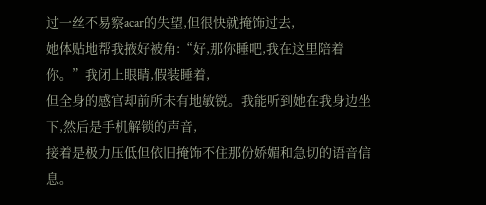过一丝不易察acar的失望,但很快就掩饰过去,
她体贴地帮我掖好被角:“好,那你睡吧,我在这里陪着你。”我闭上眼睛,假装睡着,
但全身的感官却前所未有地敏锐。我能听到她在我身边坐下,然后是手机解锁的声音,
接着是极力压低但依旧掩饰不住那份娇媚和急切的语音信息。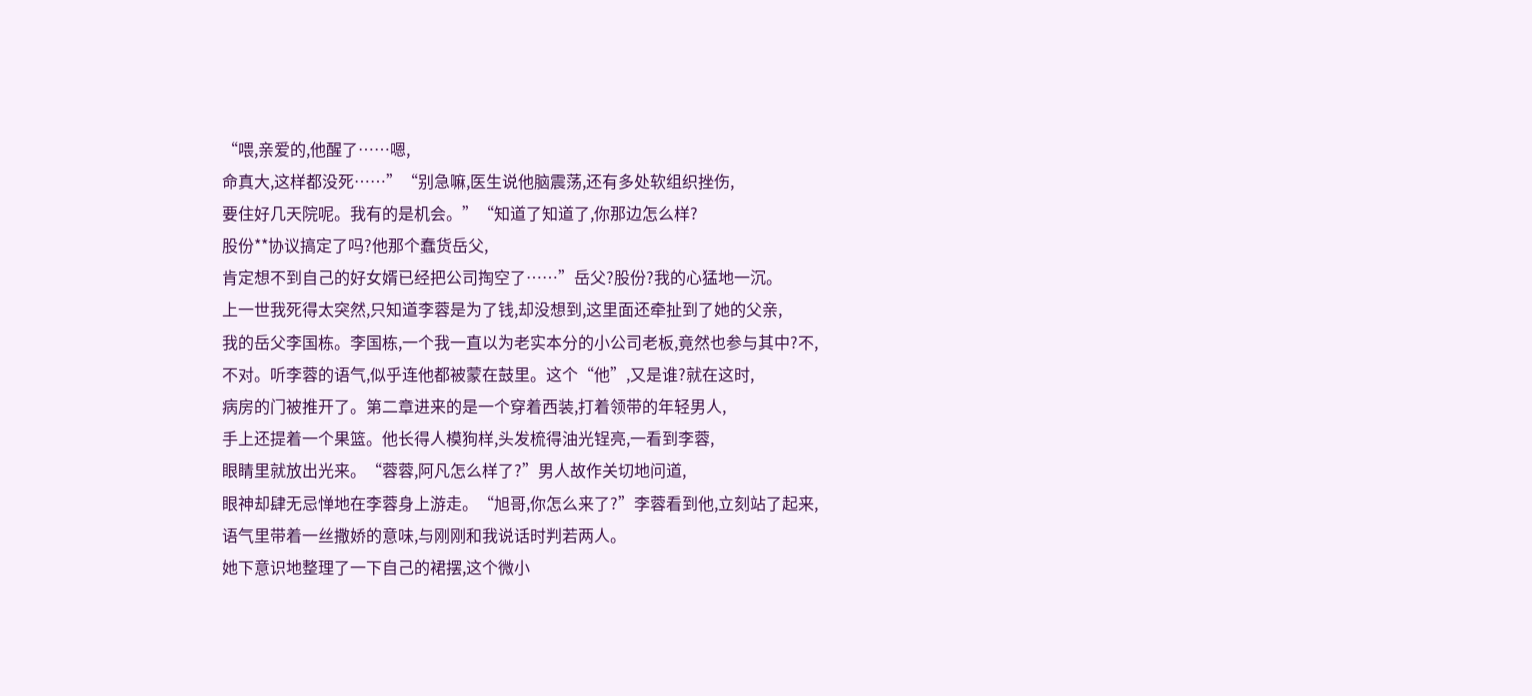“喂,亲爱的,他醒了……嗯,
命真大,这样都没死……”“别急嘛,医生说他脑震荡,还有多处软组织挫伤,
要住好几天院呢。我有的是机会。”“知道了知道了,你那边怎么样?
股份**协议搞定了吗?他那个蠢货岳父,
肯定想不到自己的好女婿已经把公司掏空了……”岳父?股份?我的心猛地一沉。
上一世我死得太突然,只知道李蓉是为了钱,却没想到,这里面还牵扯到了她的父亲,
我的岳父李国栋。李国栋,一个我一直以为老实本分的小公司老板,竟然也参与其中?不,
不对。听李蓉的语气,似乎连他都被蒙在鼓里。这个“他”,又是谁?就在这时,
病房的门被推开了。第二章进来的是一个穿着西装,打着领带的年轻男人,
手上还提着一个果篮。他长得人模狗样,头发梳得油光锃亮,一看到李蓉,
眼睛里就放出光来。“蓉蓉,阿凡怎么样了?”男人故作关切地问道,
眼神却肆无忌惮地在李蓉身上游走。“旭哥,你怎么来了?”李蓉看到他,立刻站了起来,
语气里带着一丝撒娇的意味,与刚刚和我说话时判若两人。
她下意识地整理了一下自己的裙摆,这个微小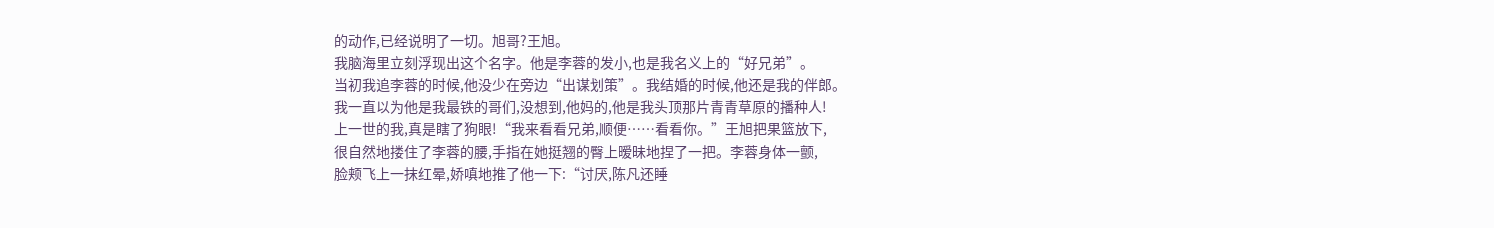的动作,已经说明了一切。旭哥?王旭。
我脑海里立刻浮现出这个名字。他是李蓉的发小,也是我名义上的“好兄弟”。
当初我追李蓉的时候,他没少在旁边“出谋划策”。我结婚的时候,他还是我的伴郎。
我一直以为他是我最铁的哥们,没想到,他妈的,他是我头顶那片青青草原的播种人!
上一世的我,真是瞎了狗眼!“我来看看兄弟,顺便……看看你。”王旭把果篮放下,
很自然地搂住了李蓉的腰,手指在她挺翘的臀上暧昧地捏了一把。李蓉身体一颤,
脸颊飞上一抹红晕,娇嗔地推了他一下:“讨厌,陈凡还睡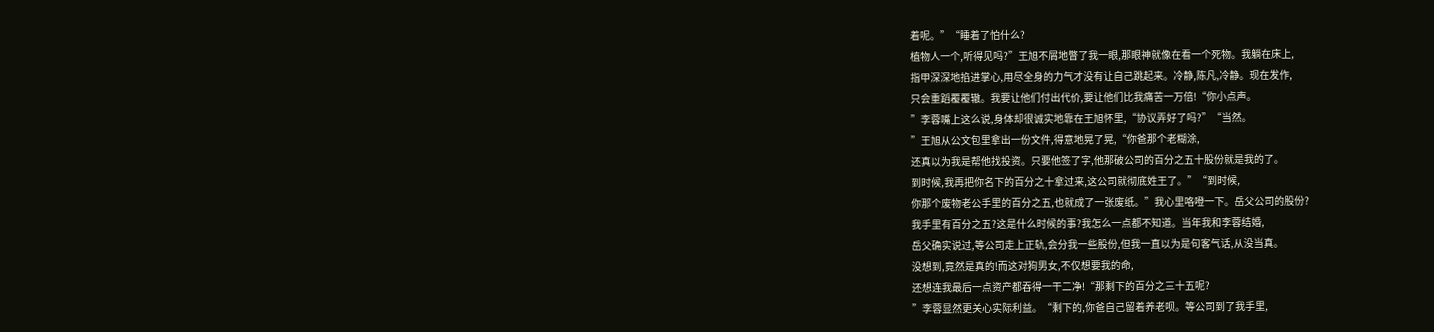着呢。”“睡着了怕什么?
植物人一个,听得见吗?”王旭不屑地瞥了我一眼,那眼神就像在看一个死物。我躺在床上,
指甲深深地掐进掌心,用尽全身的力气才没有让自己跳起来。冷静,陈凡,冷静。现在发作,
只会重蹈覆覆辙。我要让他们付出代价,要让他们比我痛苦一万倍!“你小点声。
”李蓉嘴上这么说,身体却很诚实地靠在王旭怀里,“协议弄好了吗?”“当然。
”王旭从公文包里拿出一份文件,得意地晃了晃,“你爸那个老糊涂,
还真以为我是帮他找投资。只要他签了字,他那破公司的百分之五十股份就是我的了。
到时候,我再把你名下的百分之十拿过来,这公司就彻底姓王了。”“到时候,
你那个废物老公手里的百分之五,也就成了一张废纸。”我心里咯噔一下。岳父公司的股份?
我手里有百分之五?这是什么时候的事?我怎么一点都不知道。当年我和李蓉结婚,
岳父确实说过,等公司走上正轨,会分我一些股份,但我一直以为是句客气话,从没当真。
没想到,竟然是真的!而这对狗男女,不仅想要我的命,
还想连我最后一点资产都吞得一干二净!“那剩下的百分之三十五呢?
”李蓉显然更关心实际利益。“剩下的,你爸自己留着养老呗。等公司到了我手里,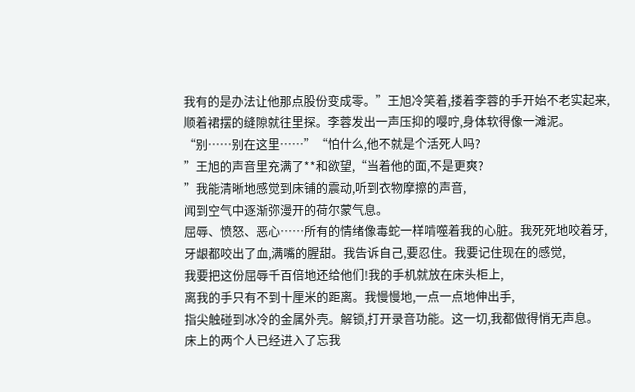我有的是办法让他那点股份变成零。”王旭冷笑着,搂着李蓉的手开始不老实起来,
顺着裙摆的缝隙就往里探。李蓉发出一声压抑的嘤咛,身体软得像一滩泥。
“别……别在这里……”“怕什么,他不就是个活死人吗?
”王旭的声音里充满了**和欲望,“当着他的面,不是更爽?
”我能清晰地感觉到床铺的震动,听到衣物摩擦的声音,
闻到空气中逐渐弥漫开的荷尔蒙气息。
屈辱、愤怒、恶心……所有的情绪像毒蛇一样啃噬着我的心脏。我死死地咬着牙,
牙龈都咬出了血,满嘴的腥甜。我告诉自己,要忍住。我要记住现在的感觉,
我要把这份屈辱千百倍地还给他们!我的手机就放在床头柜上,
离我的手只有不到十厘米的距离。我慢慢地,一点一点地伸出手,
指尖触碰到冰冷的金属外壳。解锁,打开录音功能。这一切,我都做得悄无声息。
床上的两个人已经进入了忘我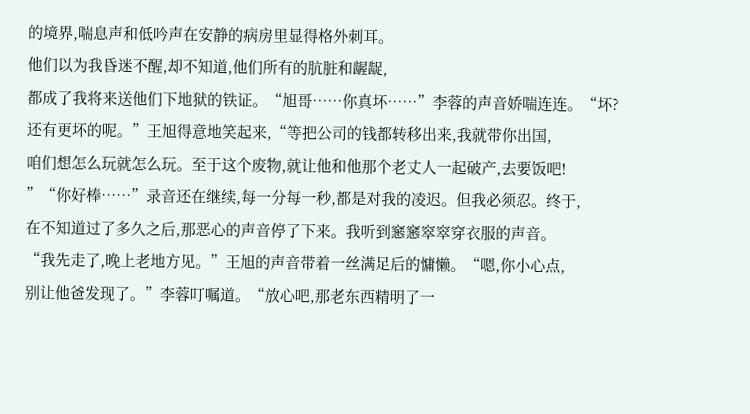的境界,喘息声和低吟声在安静的病房里显得格外刺耳。
他们以为我昏迷不醒,却不知道,他们所有的肮脏和龌龊,
都成了我将来送他们下地狱的铁证。“旭哥……你真坏……”李蓉的声音娇喘连连。“坏?
还有更坏的呢。”王旭得意地笑起来,“等把公司的钱都转移出来,我就带你出国,
咱们想怎么玩就怎么玩。至于这个废物,就让他和他那个老丈人一起破产,去要饭吧!
”“你好棒……”录音还在继续,每一分每一秒,都是对我的凌迟。但我必须忍。终于,
在不知道过了多久之后,那恶心的声音停了下来。我听到窸窸窣窣穿衣服的声音。
“我先走了,晚上老地方见。”王旭的声音带着一丝满足后的慵懒。“嗯,你小心点,
别让他爸发现了。”李蓉叮嘱道。“放心吧,那老东西精明了一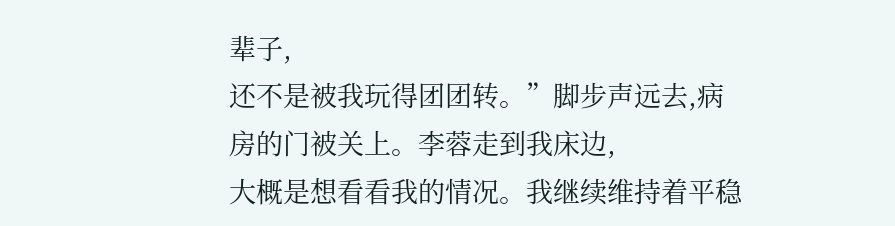辈子,
还不是被我玩得团团转。”脚步声远去,病房的门被关上。李蓉走到我床边,
大概是想看看我的情况。我继续维持着平稳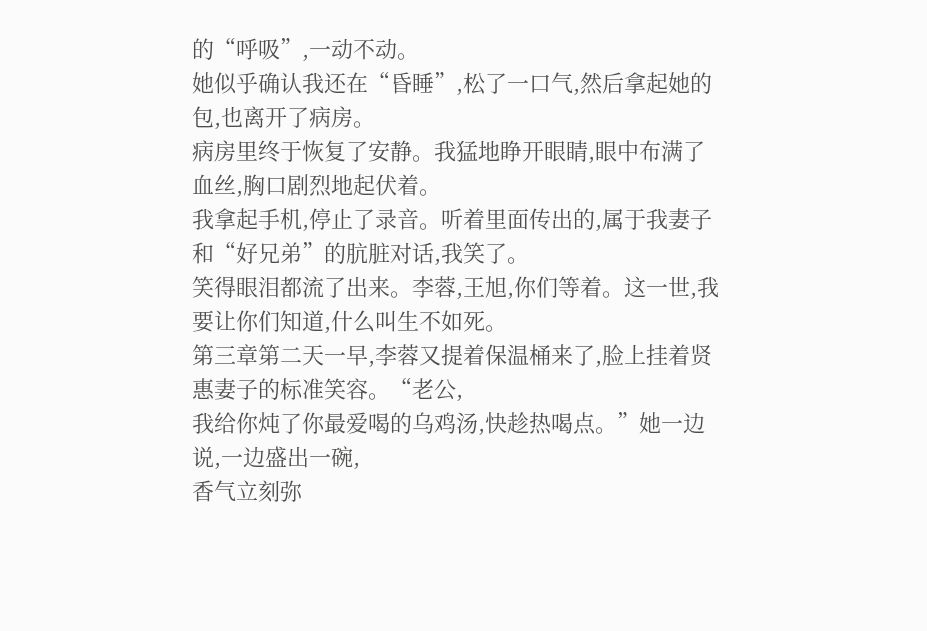的“呼吸”,一动不动。
她似乎确认我还在“昏睡”,松了一口气,然后拿起她的包,也离开了病房。
病房里终于恢复了安静。我猛地睁开眼睛,眼中布满了血丝,胸口剧烈地起伏着。
我拿起手机,停止了录音。听着里面传出的,属于我妻子和“好兄弟”的肮脏对话,我笑了。
笑得眼泪都流了出来。李蓉,王旭,你们等着。这一世,我要让你们知道,什么叫生不如死。
第三章第二天一早,李蓉又提着保温桶来了,脸上挂着贤惠妻子的标准笑容。“老公,
我给你炖了你最爱喝的乌鸡汤,快趁热喝点。”她一边说,一边盛出一碗,
香气立刻弥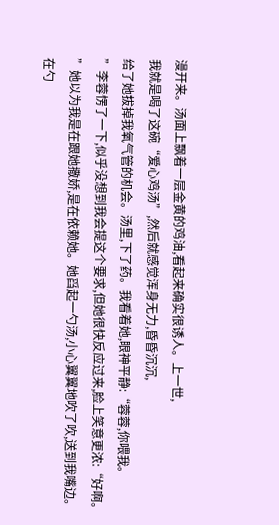漫开来。汤面上飘着一层金黄的鸡油,看起来确实很诱人。上一世,
我就是喝了这碗“爱心鸡汤”,然后就感觉浑身无力,昏昏沉沉,
给了她拔掉我氧气管的机会。汤里,下了药。我看着她,眼神平静:“蓉蓉,你喂我。
”李蓉愣了一下,似乎没想到我会提这个要求,但她很快反应过来,脸上笑意更浓:“好啊。
”她以为我是在跟她撒娇,是在依赖她。她舀起一勺汤,小心翼翼地吹了吹,送到我嘴边。
在勺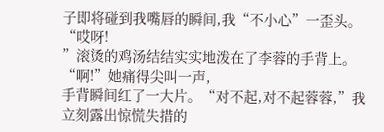子即将碰到我嘴唇的瞬间,我“不小心”一歪头。“哎呀!
”滚烫的鸡汤结结实实地泼在了李蓉的手背上。“啊!”她痛得尖叫一声,
手背瞬间红了一大片。“对不起,对不起蓉蓉,”我立刻露出惊慌失措的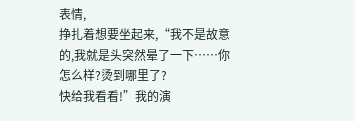表情,
挣扎着想要坐起来,“我不是故意的,我就是头突然晕了一下……你怎么样?烫到哪里了?
快给我看看!”我的演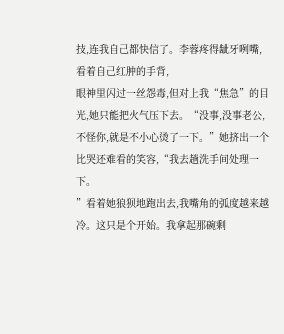技,连我自己都快信了。李蓉疼得龇牙咧嘴,看着自己红肿的手背,
眼神里闪过一丝怨毒,但对上我“焦急”的目光,她只能把火气压下去。“没事,没事老公,
不怪你,就是不小心烫了一下。”她挤出一个比哭还难看的笑容,“我去趟洗手间处理一下。
”看着她狼狈地跑出去,我嘴角的弧度越来越冷。这只是个开始。我拿起那碗剩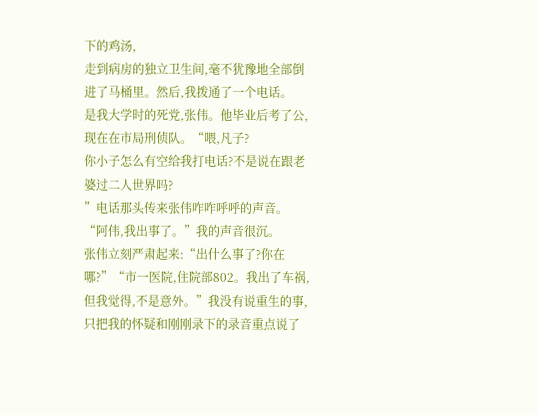下的鸡汤,
走到病房的独立卫生间,毫不犹豫地全部倒进了马桶里。然后,我拨通了一个电话。
是我大学时的死党,张伟。他毕业后考了公,现在在市局刑侦队。“喂,凡子?
你小子怎么有空给我打电话?不是说在跟老婆过二人世界吗?
”电话那头传来张伟咋咋呼呼的声音。“阿伟,我出事了。”我的声音很沉。
张伟立刻严肃起来:“出什么事了?你在哪?”“市一医院,住院部802。我出了车祸,
但我觉得,不是意外。”我没有说重生的事,只把我的怀疑和刚刚录下的录音重点说了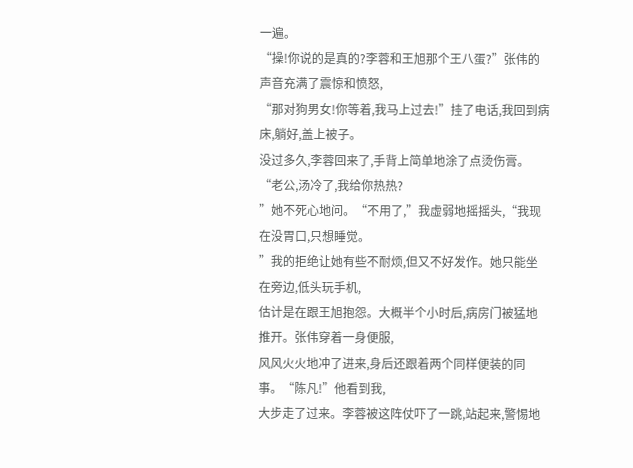一遍。
“操!你说的是真的?李蓉和王旭那个王八蛋?”张伟的声音充满了震惊和愤怒,
“那对狗男女!你等着,我马上过去!”挂了电话,我回到病床,躺好,盖上被子。
没过多久,李蓉回来了,手背上简单地涂了点烫伤膏。“老公,汤冷了,我给你热热?
”她不死心地问。“不用了,”我虚弱地摇摇头,“我现在没胃口,只想睡觉。
”我的拒绝让她有些不耐烦,但又不好发作。她只能坐在旁边,低头玩手机,
估计是在跟王旭抱怨。大概半个小时后,病房门被猛地推开。张伟穿着一身便服,
风风火火地冲了进来,身后还跟着两个同样便装的同事。“陈凡!”他看到我,
大步走了过来。李蓉被这阵仗吓了一跳,站起来,警惕地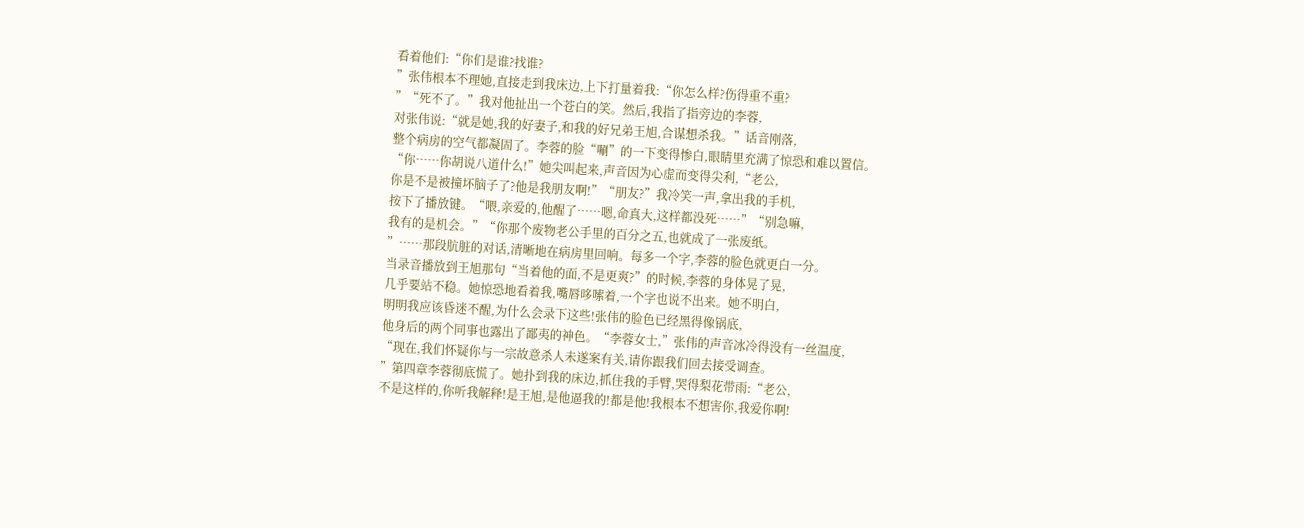看着他们:“你们是谁?找谁?
”张伟根本不理她,直接走到我床边,上下打量着我:“你怎么样?伤得重不重?
”“死不了。”我对他扯出一个苍白的笑。然后,我指了指旁边的李蓉,
对张伟说:“就是她,我的好妻子,和我的好兄弟王旭,合谋想杀我。”话音刚落,
整个病房的空气都凝固了。李蓉的脸“唰”的一下变得惨白,眼睛里充满了惊恐和难以置信。
“你……你胡说八道什么!”她尖叫起来,声音因为心虚而变得尖利,“老公,
你是不是被撞坏脑子了?他是我朋友啊!”“朋友?”我冷笑一声,拿出我的手机,
按下了播放键。“喂,亲爱的,他醒了……嗯,命真大,这样都没死……”“别急嘛,
我有的是机会。”“你那个废物老公手里的百分之五,也就成了一张废纸。
”……那段肮脏的对话,清晰地在病房里回响。每多一个字,李蓉的脸色就更白一分。
当录音播放到王旭那句“当着他的面,不是更爽?”的时候,李蓉的身体晃了晃,
几乎要站不稳。她惊恐地看着我,嘴唇哆嗦着,一个字也说不出来。她不明白,
明明我应该昏迷不醒,为什么会录下这些!张伟的脸色已经黑得像锅底,
他身后的两个同事也露出了鄙夷的神色。“李蓉女士,”张伟的声音冰冷得没有一丝温度,
“现在,我们怀疑你与一宗故意杀人未遂案有关,请你跟我们回去接受调查。
”第四章李蓉彻底慌了。她扑到我的床边,抓住我的手臂,哭得梨花带雨:“老公,
不是这样的,你听我解释!是王旭,是他逼我的!都是他!我根本不想害你,我爱你啊!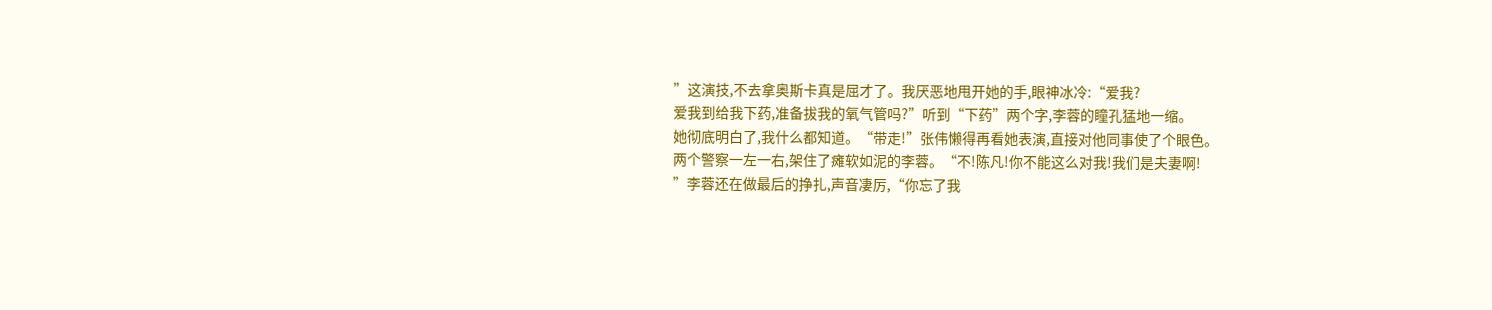”这演技,不去拿奥斯卡真是屈才了。我厌恶地甩开她的手,眼神冰冷:“爱我?
爱我到给我下药,准备拔我的氧气管吗?”听到“下药”两个字,李蓉的瞳孔猛地一缩。
她彻底明白了,我什么都知道。“带走!”张伟懒得再看她表演,直接对他同事使了个眼色。
两个警察一左一右,架住了瘫软如泥的李蓉。“不!陈凡!你不能这么对我!我们是夫妻啊!
”李蓉还在做最后的挣扎,声音凄厉,“你忘了我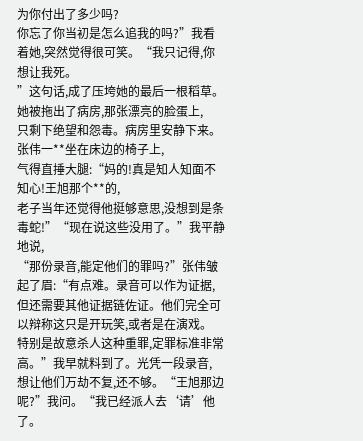为你付出了多少吗?
你忘了你当初是怎么追我的吗?”我看着她,突然觉得很可笑。“我只记得,你想让我死。
”这句话,成了压垮她的最后一根稻草。她被拖出了病房,那张漂亮的脸蛋上,
只剩下绝望和怨毒。病房里安静下来。张伟一**坐在床边的椅子上,
气得直捶大腿:“妈的!真是知人知面不知心!王旭那个**的,
老子当年还觉得他挺够意思,没想到是条毒蛇!”“现在说这些没用了。”我平静地说,
“那份录音,能定他们的罪吗?”张伟皱起了眉:“有点难。录音可以作为证据,
但还需要其他证据链佐证。他们完全可以辩称这只是开玩笑,或者是在演戏。
特别是故意杀人这种重罪,定罪标准非常高。”我早就料到了。光凭一段录音,
想让他们万劫不复,还不够。“王旭那边呢?”我问。“我已经派人去‘请’他了。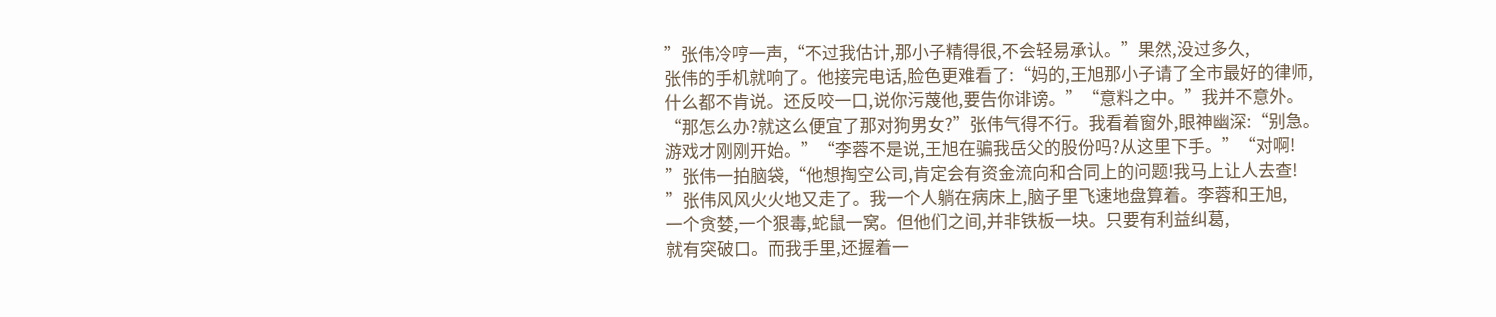”张伟冷哼一声,“不过我估计,那小子精得很,不会轻易承认。”果然,没过多久,
张伟的手机就响了。他接完电话,脸色更难看了:“妈的,王旭那小子请了全市最好的律师,
什么都不肯说。还反咬一口,说你污蔑他,要告你诽谤。”“意料之中。”我并不意外。
“那怎么办?就这么便宜了那对狗男女?”张伟气得不行。我看着窗外,眼神幽深:“别急。
游戏才刚刚开始。”“李蓉不是说,王旭在骗我岳父的股份吗?从这里下手。”“对啊!
”张伟一拍脑袋,“他想掏空公司,肯定会有资金流向和合同上的问题!我马上让人去查!
”张伟风风火火地又走了。我一个人躺在病床上,脑子里飞速地盘算着。李蓉和王旭,
一个贪婪,一个狠毒,蛇鼠一窝。但他们之间,并非铁板一块。只要有利益纠葛,
就有突破口。而我手里,还握着一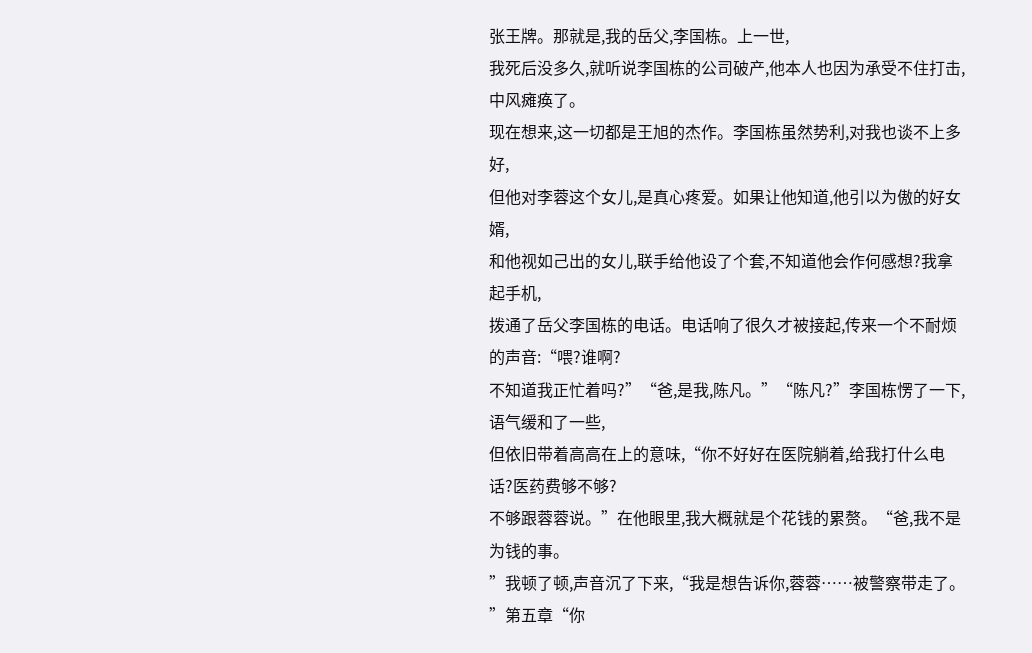张王牌。那就是,我的岳父,李国栋。上一世,
我死后没多久,就听说李国栋的公司破产,他本人也因为承受不住打击,中风瘫痪了。
现在想来,这一切都是王旭的杰作。李国栋虽然势利,对我也谈不上多好,
但他对李蓉这个女儿,是真心疼爱。如果让他知道,他引以为傲的好女婿,
和他视如己出的女儿,联手给他设了个套,不知道他会作何感想?我拿起手机,
拨通了岳父李国栋的电话。电话响了很久才被接起,传来一个不耐烦的声音:“喂?谁啊?
不知道我正忙着吗?”“爸,是我,陈凡。”“陈凡?”李国栋愣了一下,语气缓和了一些,
但依旧带着高高在上的意味,“你不好好在医院躺着,给我打什么电话?医药费够不够?
不够跟蓉蓉说。”在他眼里,我大概就是个花钱的累赘。“爸,我不是为钱的事。
”我顿了顿,声音沉了下来,“我是想告诉你,蓉蓉……被警察带走了。
”第五章“你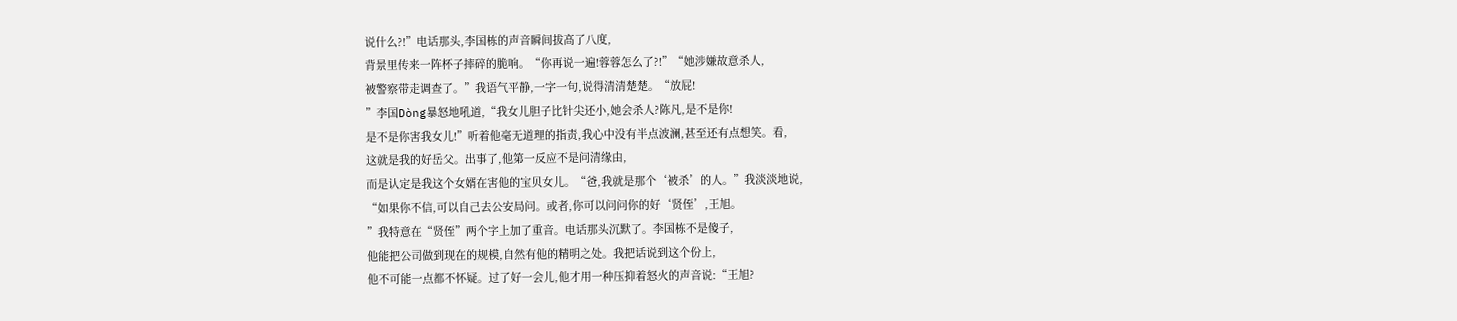说什么?!”电话那头,李国栋的声音瞬间拔高了八度,
背景里传来一阵杯子摔碎的脆响。“你再说一遍!蓉蓉怎么了?!”“她涉嫌故意杀人,
被警察带走调查了。”我语气平静,一字一句,说得清清楚楚。“放屁!
”李国Dòng暴怒地吼道,“我女儿胆子比针尖还小,她会杀人?陈凡,是不是你!
是不是你害我女儿!”听着他毫无道理的指责,我心中没有半点波澜,甚至还有点想笑。看,
这就是我的好岳父。出事了,他第一反应不是问清缘由,
而是认定是我这个女婿在害他的宝贝女儿。“爸,我就是那个‘被杀’的人。”我淡淡地说,
“如果你不信,可以自己去公安局问。或者,你可以问问你的好‘贤侄’,王旭。
”我特意在“贤侄”两个字上加了重音。电话那头沉默了。李国栋不是傻子,
他能把公司做到现在的规模,自然有他的精明之处。我把话说到这个份上,
他不可能一点都不怀疑。过了好一会儿,他才用一种压抑着怒火的声音说:“王旭?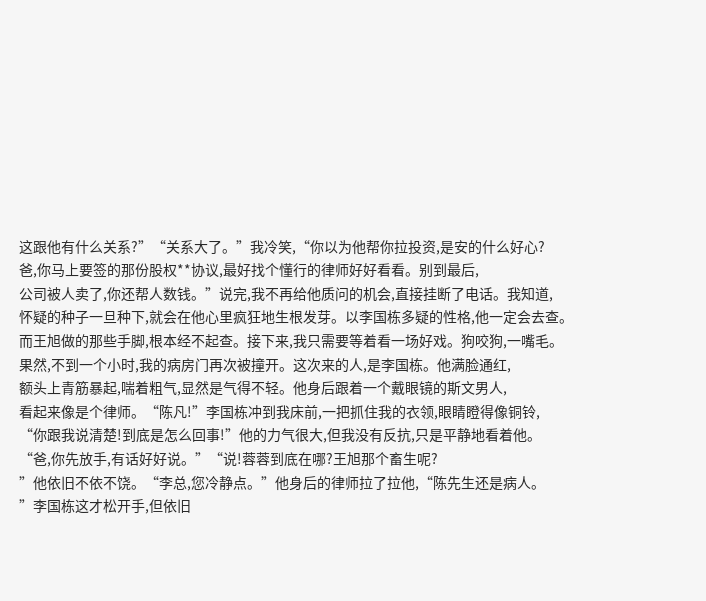这跟他有什么关系?”“关系大了。”我冷笑,“你以为他帮你拉投资,是安的什么好心?
爸,你马上要签的那份股权**协议,最好找个懂行的律师好好看看。别到最后,
公司被人卖了,你还帮人数钱。”说完,我不再给他质问的机会,直接挂断了电话。我知道,
怀疑的种子一旦种下,就会在他心里疯狂地生根发芽。以李国栋多疑的性格,他一定会去查。
而王旭做的那些手脚,根本经不起查。接下来,我只需要等着看一场好戏。狗咬狗,一嘴毛。
果然,不到一个小时,我的病房门再次被撞开。这次来的人,是李国栋。他满脸通红,
额头上青筋暴起,喘着粗气,显然是气得不轻。他身后跟着一个戴眼镜的斯文男人,
看起来像是个律师。“陈凡!”李国栋冲到我床前,一把抓住我的衣领,眼睛瞪得像铜铃,
“你跟我说清楚!到底是怎么回事!”他的力气很大,但我没有反抗,只是平静地看着他。
“爸,你先放手,有话好好说。”“说!蓉蓉到底在哪?王旭那个畜生呢?
”他依旧不依不饶。“李总,您冷静点。”他身后的律师拉了拉他,“陈先生还是病人。
”李国栋这才松开手,但依旧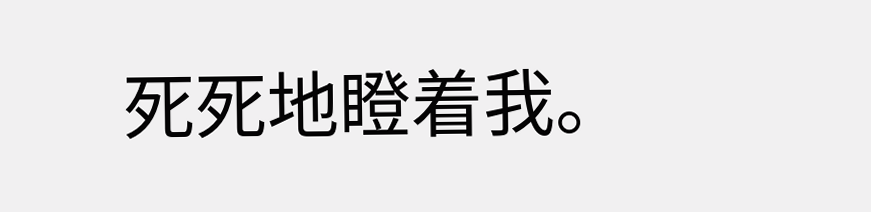死死地瞪着我。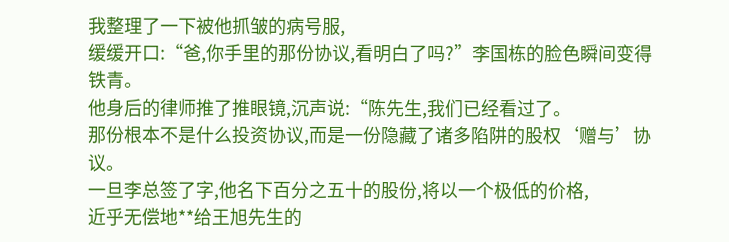我整理了一下被他抓皱的病号服,
缓缓开口:“爸,你手里的那份协议,看明白了吗?”李国栋的脸色瞬间变得铁青。
他身后的律师推了推眼镜,沉声说:“陈先生,我们已经看过了。
那份根本不是什么投资协议,而是一份隐藏了诸多陷阱的股权‘赠与’协议。
一旦李总签了字,他名下百分之五十的股份,将以一个极低的价格,
近乎无偿地**给王旭先生的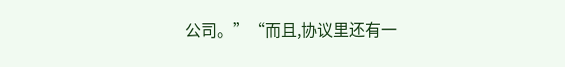公司。”“而且,协议里还有一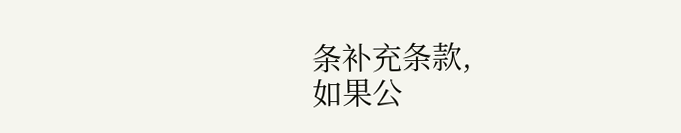条补充条款,
如果公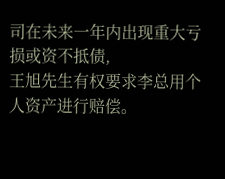司在未来一年内出现重大亏损或资不抵债,
王旭先生有权要求李总用个人资产进行赔偿。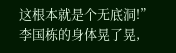这根本就是个无底洞!”李国栋的身体晃了晃,